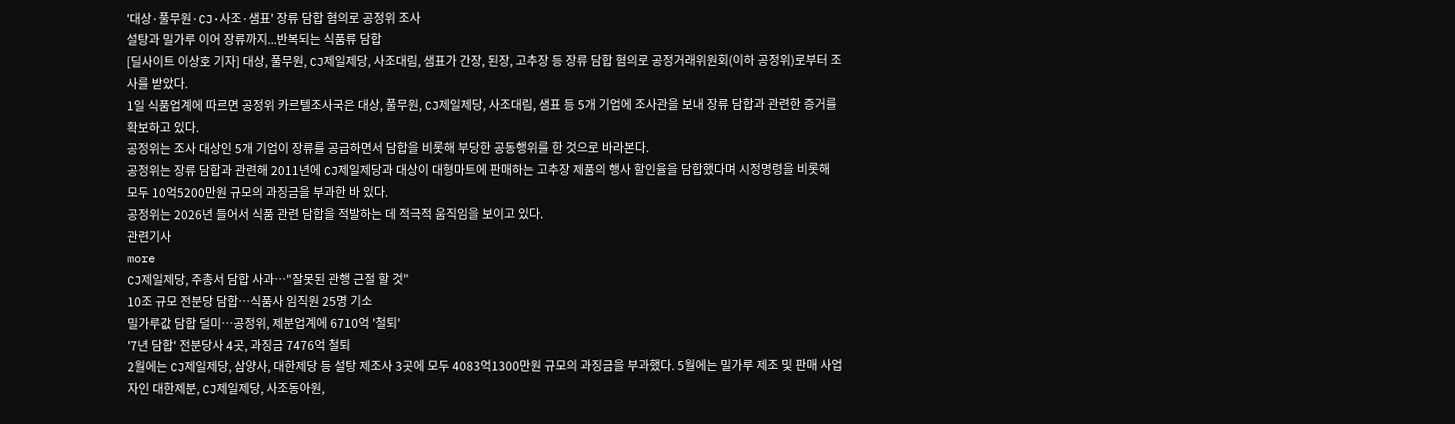'대상·풀무원·CJ·사조·샘표' 장류 담합 혐의로 공정위 조사
설탕과 밀가루 이어 장류까지...반복되는 식품류 담합
[딜사이트 이상호 기자] 대상, 풀무원, CJ제일제당, 사조대림, 샘표가 간장, 된장, 고추장 등 장류 담합 혐의로 공정거래위원회(이하 공정위)로부터 조사를 받았다.
1일 식품업계에 따르면 공정위 카르텔조사국은 대상, 풀무원, CJ제일제당, 사조대림, 샘표 등 5개 기업에 조사관을 보내 장류 담합과 관련한 증거를 확보하고 있다.
공정위는 조사 대상인 5개 기업이 장류를 공급하면서 담합을 비롯해 부당한 공동행위를 한 것으로 바라본다.
공정위는 장류 담합과 관련해 2011년에 CJ제일제당과 대상이 대형마트에 판매하는 고추장 제품의 행사 할인율을 담합했다며 시정명령을 비롯해 모두 10억5200만원 규모의 과징금을 부과한 바 있다.
공정위는 2026년 들어서 식품 관련 담합을 적발하는 데 적극적 움직임을 보이고 있다.
관련기사
more
CJ제일제당, 주총서 담합 사과…"잘못된 관행 근절 할 것"
10조 규모 전분당 담합…식품사 임직원 25명 기소
밀가루값 담합 덜미…공정위, 제분업계에 6710억 '철퇴'
'7년 담합' 전분당사 4곳, 과징금 7476억 철퇴
2월에는 CJ제일제당, 삼양사, 대한제당 등 설탕 제조사 3곳에 모두 4083억1300만원 규모의 과징금을 부과했다. 5월에는 밀가루 제조 및 판매 사업자인 대한제분, CJ제일제당, 사조동아원,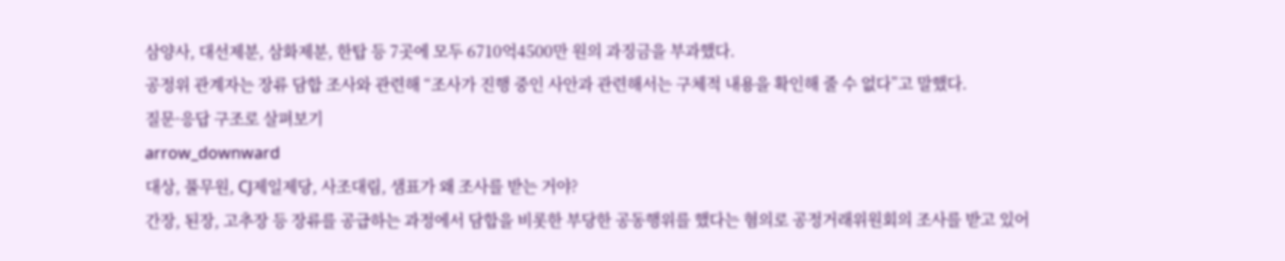삼양사, 대선제분, 삼화제분, 한탑 등 7곳에 모두 6710억4500만 원의 과징금을 부과했다.
공정위 관계자는 장류 담합 조사와 관련해 “조사가 진행 중인 사안과 관련해서는 구체적 내용을 확인해 줄 수 없다”고 말했다.
질문·응답 구조로 살펴보기
arrow_downward
대상, 풀무원, CJ제일제당, 사조대림, 샘표가 왜 조사를 받는 거야?
간장, 된장, 고추장 등 장류를 공급하는 과정에서 담합을 비롯한 부당한 공동행위를 했다는 혐의로 공정거래위원회의 조사를 받고 있어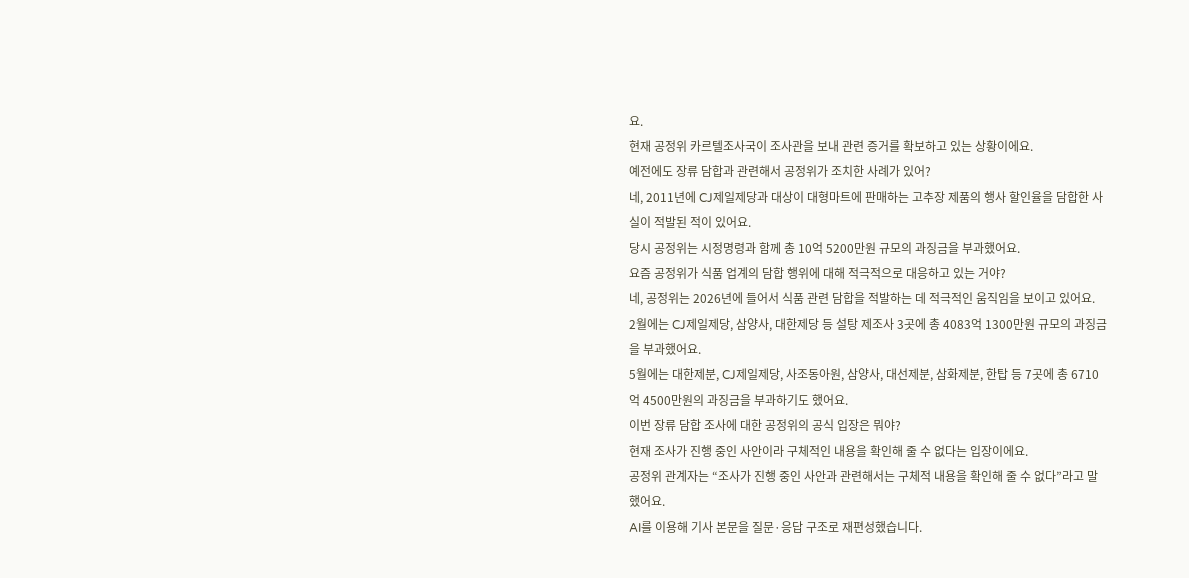요.
현재 공정위 카르텔조사국이 조사관을 보내 관련 증거를 확보하고 있는 상황이에요.
예전에도 장류 담합과 관련해서 공정위가 조치한 사례가 있어?
네, 2011년에 CJ제일제당과 대상이 대형마트에 판매하는 고추장 제품의 행사 할인율을 담합한 사실이 적발된 적이 있어요.
당시 공정위는 시정명령과 함께 총 10억 5200만원 규모의 과징금을 부과했어요.
요즘 공정위가 식품 업계의 담합 행위에 대해 적극적으로 대응하고 있는 거야?
네, 공정위는 2026년에 들어서 식품 관련 담합을 적발하는 데 적극적인 움직임을 보이고 있어요.
2월에는 CJ제일제당, 삼양사, 대한제당 등 설탕 제조사 3곳에 총 4083억 1300만원 규모의 과징금을 부과했어요.
5월에는 대한제분, CJ제일제당, 사조동아원, 삼양사, 대선제분, 삼화제분, 한탑 등 7곳에 총 6710억 4500만원의 과징금을 부과하기도 했어요.
이번 장류 담합 조사에 대한 공정위의 공식 입장은 뭐야?
현재 조사가 진행 중인 사안이라 구체적인 내용을 확인해 줄 수 없다는 입장이에요.
공정위 관계자는 “조사가 진행 중인 사안과 관련해서는 구체적 내용을 확인해 줄 수 없다”라고 말했어요.
AI를 이용해 기사 본문을 질문·응답 구조로 재편성했습니다.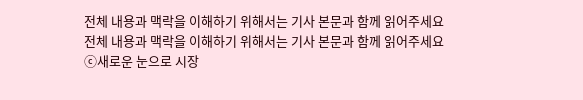전체 내용과 맥락을 이해하기 위해서는 기사 본문과 함께 읽어주세요
전체 내용과 맥락을 이해하기 위해서는 기사 본문과 함께 읽어주세요
ⓒ새로운 눈으로 시장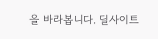을 바라봅니다. 딜사이트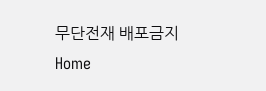무단전재 배포금지
Home